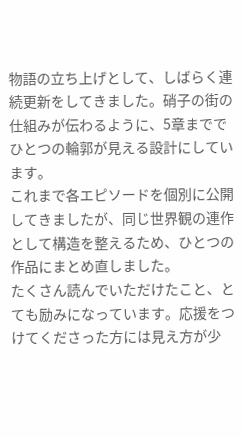物語の立ち上げとして、しばらく連続更新をしてきました。硝子の街の仕組みが伝わるように、5章まででひとつの輪郭が見える設計にしています。
これまで各エピソードを個別に公開してきましたが、同じ世界観の連作として構造を整えるため、ひとつの作品にまとめ直しました。
たくさん読んでいただけたこと、とても励みになっています。応援をつけてくださった方には見え方が少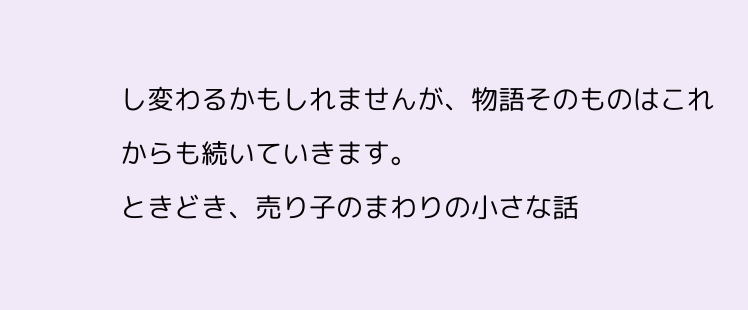し変わるかもしれませんが、物語そのものはこれからも続いていきます。
ときどき、売り子のまわりの小さな話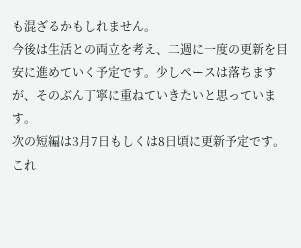も混ざるかもしれません。
今後は生活との両立を考え、二週に一度の更新を目安に進めていく予定です。少しペースは落ちますが、そのぶん丁寧に重ねていきたいと思っています。
次の短編は3月7日もしくは8日頃に更新予定です。
これ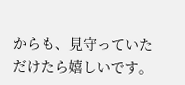からも、見守っていただけたら嬉しいです。